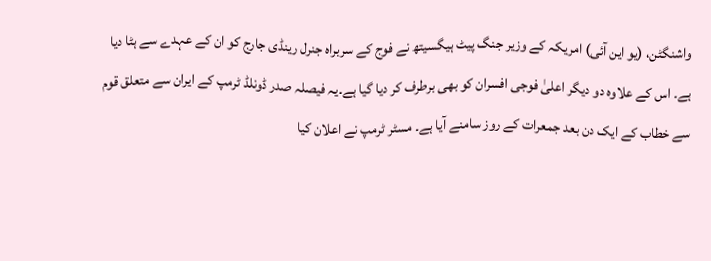واشنگٹن، (یو این آئی) امریکہ کے وزیر جنگ پیٹ ہیگسیتھ نے فوج کے سربراہ جنرل رینڈی جارج کو ان کے عہدے سے ہٹا دیا ہے۔ اس کے علاوہ دو دیگر اعلیٰ فوجی افسران کو بھی برطرف کر دیا گیا ہے۔یہ فیصلہ صدر ڈونلڈ ٹرمپ کے ایران سے متعلق قوم سے خطاب کے ایک دن بعد جمعرات کے روز سامنے آیا ہے۔ مسٹر ٹرمپ نے اعلان کیا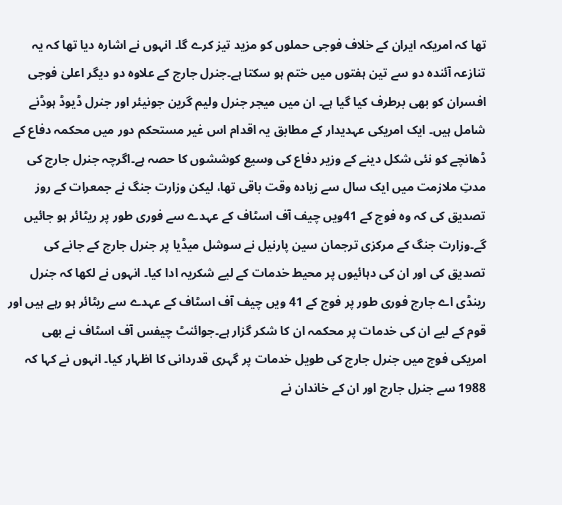تھا کہ امریکہ ایران کے خلاف فوجی حملوں کو مزید تیز کرے گا۔ انہوں نے اشارہ دیا تھا کہ یہ تنازعہ آئندہ دو سے تین ہفتوں میں ختم ہو سکتا ہے۔جنرل جارج کے علاوہ دو دیگر اعلیٰ فوجی افسران کو بھی برطرف کیا گیا ہے۔ ان میں میجر جنرل ولیم گرین جونیئر اور جنرل ڈیوڈ ہوڈنے شامل ہیں۔ ایک امریکی عہدیدار کے مطابق یہ اقدام اس غیر مستحکم دور میں محکمہ دفاع کے ڈھانچے کو نئی شکل دینے کے وزیر دفاع کی وسیع کوششوں کا حصہ ہے۔اگرچہ جنرل جارج کی مدتِ ملازمت میں ایک سال سے زیادہ وقت باقی تھا، لیکن وزارت جنگ نے جمعرات کے روز تصدیق کی کہ وہ فوج کے 41ویں چیف آف اسٹاف کے عہدے سے فوری طور پر ریٹائر ہو جائیں گے۔وزارت جنگ کے مرکزی ترجمان سین پارنیل نے سوشل میڈیا پر جنرل جارج کے جانے کی تصدیق کی اور ان کی دہائیوں پر محیط خدمات کے لیے شکریہ ادا کیا۔ انہوں نے لکھا کہ جنرل رینڈی اے جارج فوری طور پر فوج کے 41 ویں چیف آف اسٹاف کے عہدے سے ریٹائر ہو رہے ہیں اور قوم کے لیے ان کی خدمات پر محکمہ ان کا شکر گزار ہے۔جوائنٹ چیفس آف اسٹاف نے بھی امریکی فوج میں جنرل جارج کی طویل خدمات پر گہری قدردانی کا اظہار کیا۔ انہوں نے کہا کہ 1988 سے جنرل جارج اور ان کے خاندان نے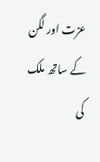عزت اور لگن کے ساتھ ملک کی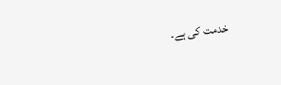خدمت کی ہے۔